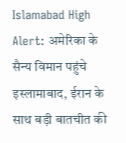Islamabad High Alert: अमेरिका के सैन्य विमान पहुंचे इस्लामाबाद, ईरान के साथ बड़ी बातचीत की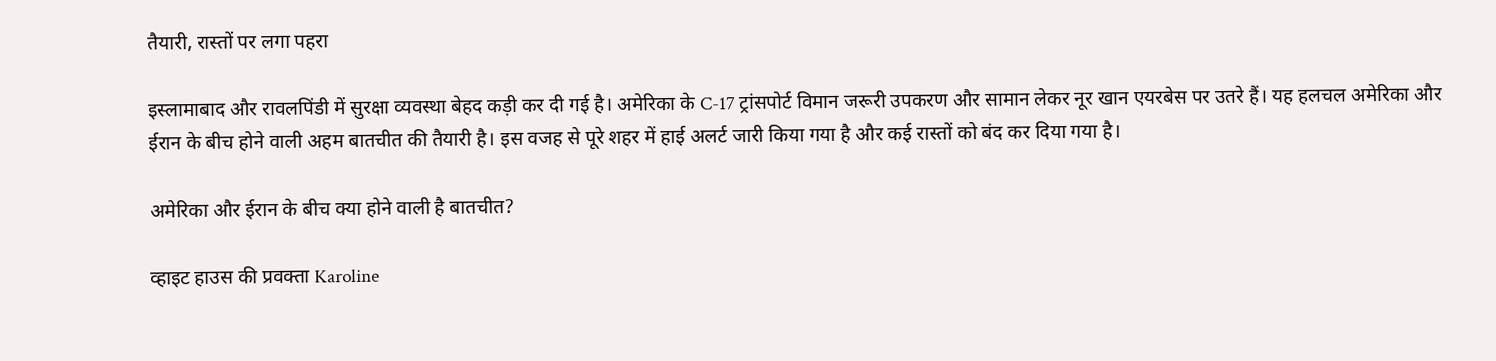तैयारी, रास्तों पर लगा पहरा

इस्लामाबाद और रावलपिंडी में सुरक्षा व्यवस्था बेहद कड़ी कर दी गई है। अमेरिका के C-17 ट्रांसपोर्ट विमान जरूरी उपकरण और सामान लेकर नूर खान एयरबेस पर उतरे हैं। यह हलचल अमेरिका और ईरान के बीच होने वाली अहम बातचीत की तैयारी है। इस वजह से पूरे शहर में हाई अलर्ट जारी किया गया है और कई रास्तों को बंद कर दिया गया है।

अमेरिका और ईरान के बीच क्या होने वाली है बातचीत?

व्हाइट हाउस की प्रवक्ता Karoline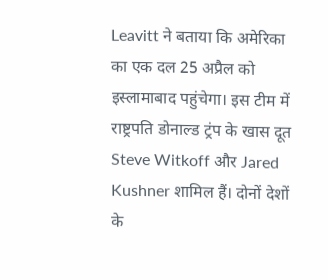Leavitt ने बताया कि अमेरिका का एक दल 25 अप्रैल को इस्लामाबाद पहुंचेगा। इस टीम में राष्ट्रपति डोनाल्ड ट्रंप के खास दूत Steve Witkoff और Jared Kushner शामिल हैं। दोनों देशों के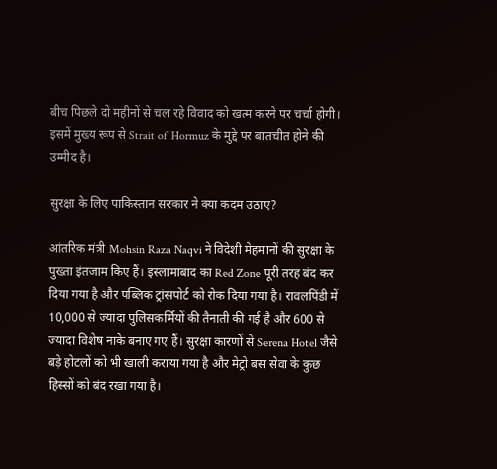बीच पिछले दो महीनों से चल रहे विवाद को खत्म करने पर चर्चा होगी। इसमें मुख्य रूप से Strait of Hormuz के मुद्दे पर बातचीत होने की उम्मीद है।

सुरक्षा के लिए पाकिस्तान सरकार ने क्या कदम उठाए?

आंतरिक मंत्री Mohsin Raza Naqvi ने विदेशी मेहमानों की सुरक्षा के पुख्ता इंतजाम किए हैं। इस्लामाबाद का Red Zone पूरी तरह बंद कर दिया गया है और पब्लिक ट्रांसपोर्ट को रोक दिया गया है। रावलपिंडी में 10,000 से ज्यादा पुलिसकर्मियों की तैनाती की गई है और 600 से ज्यादा विशेष नाके बनाए गए हैं। सुरक्षा कारणों से Serena Hotel जैसे बड़े होटलों को भी खाली कराया गया है और मेट्रो बस सेवा के कुछ हिस्सों को बंद रखा गया है।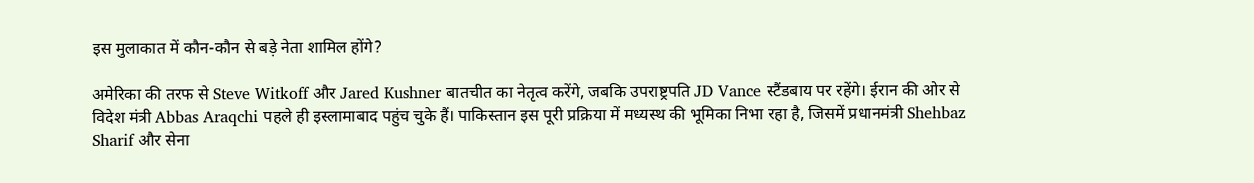इस मुलाकात में कौन-कौन से बड़े नेता शामिल होंगे?

अमेरिका की तरफ से Steve Witkoff और Jared Kushner बातचीत का नेतृत्व करेंगे, जबकि उपराष्ट्रपति JD Vance स्टैंडबाय पर रहेंगे। ईरान की ओर से विदेश मंत्री Abbas Araqchi पहले ही इस्लामाबाद पहुंच चुके हैं। पाकिस्तान इस पूरी प्रक्रिया में मध्यस्थ की भूमिका निभा रहा है, जिसमें प्रधानमंत्री Shehbaz Sharif और सेना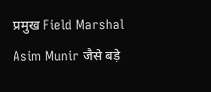प्रमुख Field Marshal Asim Munir जैसे बड़े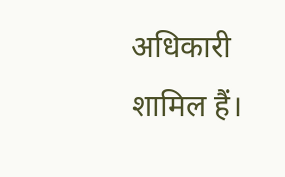अधिकारी शामिल हैं।